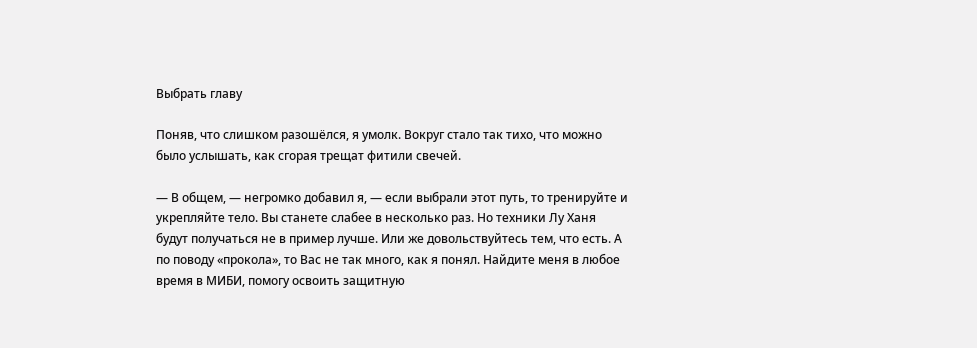Выбрать главу

Поняв, что слишком разошёлся, я умолк. Вокруг стало так тихо, что можно было услышать, как сгорая трещат фитили свечей.

— В общем, — негромко добавил я, — если выбрали этот путь, то тренируйте и укрепляйте тело. Вы станете слабее в несколько раз. Но техники Лу Ханя будут получаться не в пример лучше. Или же довольствуйтесь тем, что есть. А по поводу «прокола», то Вас не так много, как я понял. Найдите меня в любое время в МИБИ, помогу освоить защитную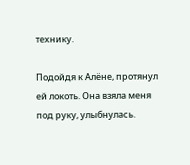технику.

Подойдя к Алёне, протянул ей локоть. Она взяла меня под руку, улыбнулась.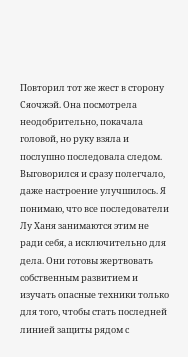Повторил тот же жест в сторону Сяочжэй. Она посмотрела неодобрительно, покачала головой, но руку взяла и послушно последовала следом. Выговорился и сразу полегчало, даже настроение улучшилось. Я понимаю, что все последователи Лу Ханя занимаются этим не ради себя, а исключительно для дела. Они готовы жертвовать собственным развитием и изучать опасные техники только для того, чтобы стать последней линией защиты рядом с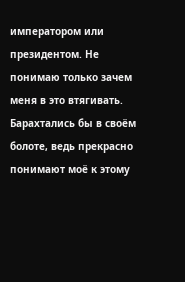императором или президентом. Не понимаю только зачем меня в это втягивать. Барахтались бы в своём болоте, ведь прекрасно понимают моё к этому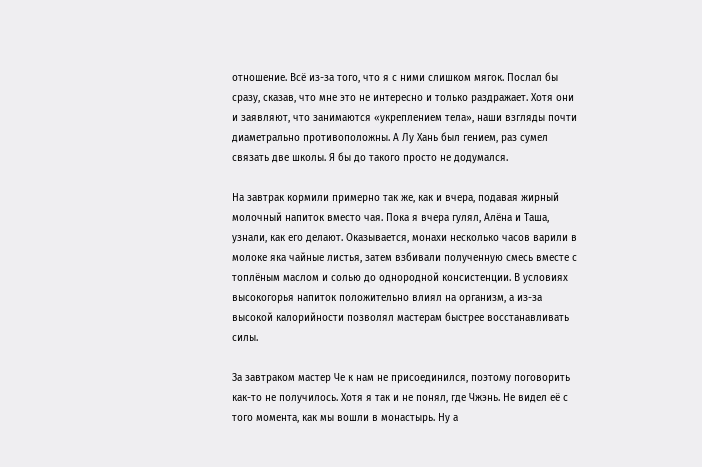отношение. Всё из-за того, что я с ними слишком мягок. Послал бы сразу, сказав, что мне это не интересно и только раздражает. Хотя они и заявляют, что занимаются «укреплением тела», наши взгляды почти диаметрально противоположны. А Лу Хань был гением, раз сумел связать две школы. Я бы до такого просто не додумался.

На завтрак кормили примерно так же, как и вчера, подавая жирный молочный напиток вместо чая. Пока я вчера гулял, Алёна и Таша, узнали, как его делают. Оказывается, монахи несколько часов варили в молоке яка чайные листья, затем взбивали полученную смесь вместе с топлёным маслом и солью до однородной консистенции. В условиях высокогорья напиток положительно влиял на организм, а из-за высокой калорийности позволял мастерам быстрее восстанавливать силы.

За завтраком мастер Че к нам не присоединился, поэтому поговорить как-то не получилось. Хотя я так и не понял, где Чжэнь. Не видел её с того момента, как мы вошли в монастырь. Ну а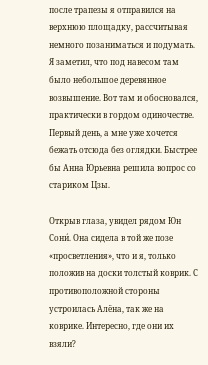после трапезы я отправился на верхнюю площадку, рассчитывая немного позаниматься и подумать. Я заметил, что под навесом там было небольшое деревянное возвышение. Вот там и обосновался, практически в гордом одиночестве. Первый день, а мне уже хочется бежать отсюда без оглядки. Быстрее бы Анна Юрьевна решила вопрос со стариком Цзы.

Открыв глаза, увидел рядом Юн Сони́. Она сидела в той же позе «просветления», что и я, только положив на доски толстый коврик. С противоположной стороны устроилась Алёна, так же на коврике. Интересно, где они их взяли?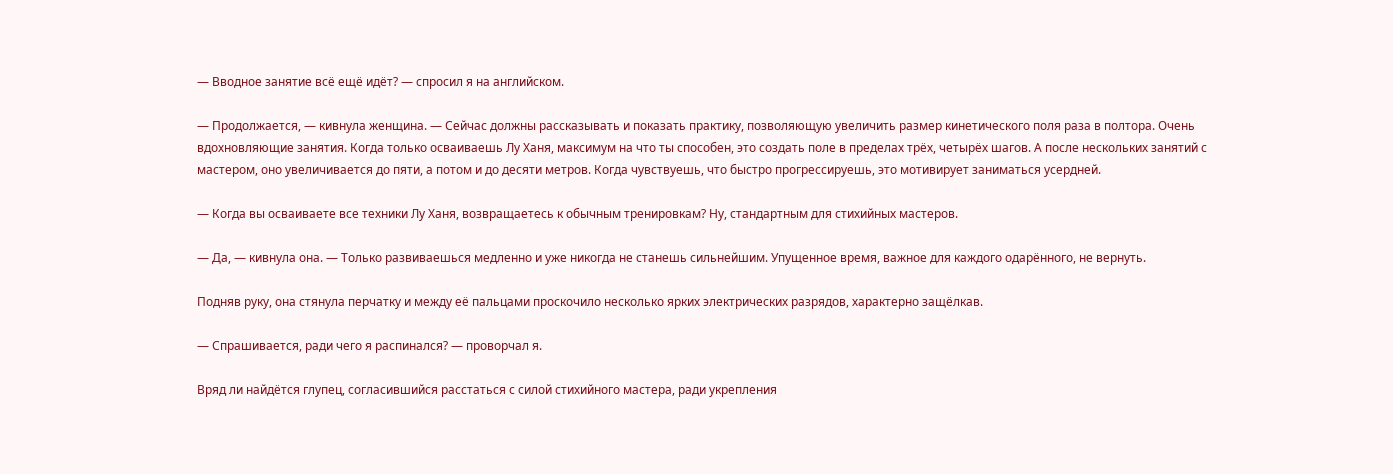— Вводное занятие всё ещё идёт? — спросил я на английском.

— Продолжается, — кивнула женщина. — Сейчас должны рассказывать и показать практику, позволяющую увеличить размер кинетического поля раза в полтора. Очень вдохновляющие занятия. Когда только осваиваешь Лу Ханя, максимум на что ты способен, это создать поле в пределах трёх, четырёх шагов. А после нескольких занятий с мастером, оно увеличивается до пяти, а потом и до десяти метров. Когда чувствуешь, что быстро прогрессируешь, это мотивирует заниматься усердней.

— Когда вы осваиваете все техники Лу Ханя, возвращаетесь к обычным тренировкам? Ну, стандартным для стихийных мастеров.

— Да, — кивнула она. — Только развиваешься медленно и уже никогда не станешь сильнейшим. Упущенное время, важное для каждого одарённого, не вернуть.

Подняв руку, она стянула перчатку и между её пальцами проскочило несколько ярких электрических разрядов, характерно защёлкав.

— Спрашивается, ради чего я распинался? — проворчал я.

Вряд ли найдётся глупец, согласившийся расстаться с силой стихийного мастера, ради укрепления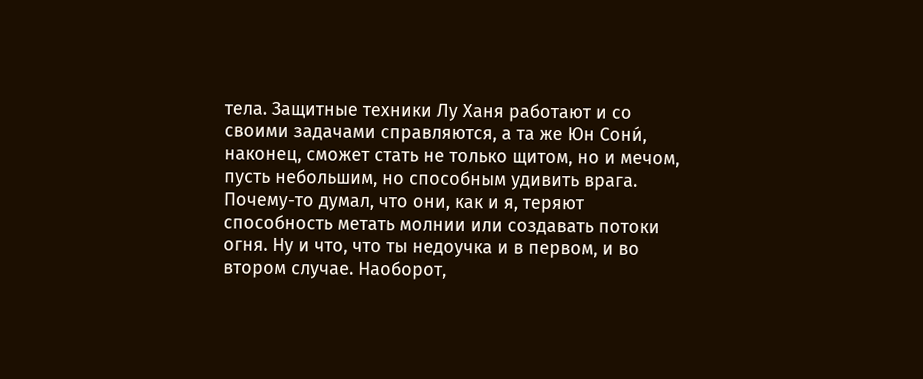тела. Защитные техники Лу Ханя работают и со своими задачами справляются, а та же Юн Сони́, наконец, сможет стать не только щитом, но и мечом, пусть небольшим, но способным удивить врага. Почему-то думал, что они, как и я, теряют способность метать молнии или создавать потоки огня. Ну и что, что ты недоучка и в первом, и во втором случае. Наоборот,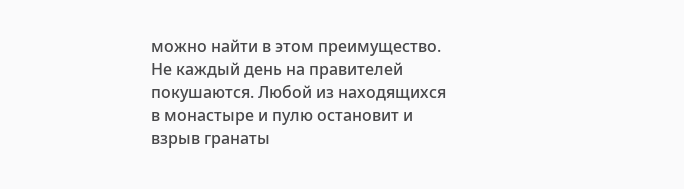можно найти в этом преимущество. Не каждый день на правителей покушаются. Любой из находящихся в монастыре и пулю остановит и взрыв гранаты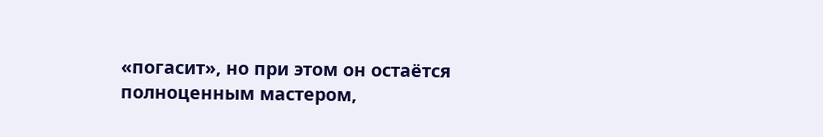«погасит», но при этом он остаётся полноценным мастером,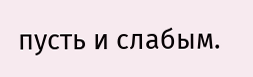пусть и слабым.